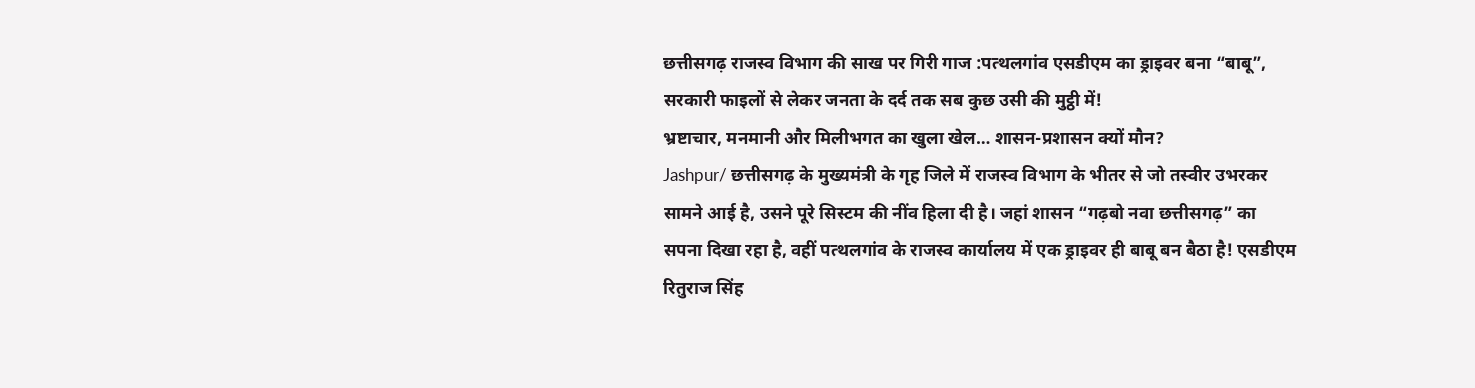छत्तीसगढ़ राजस्व विभाग की साख पर गिरी गाज :पत्थलगांव एसडीएम का ड्राइवर बना “बाबू”, सरकारी फाइलों से लेकर जनता के दर्द तक सब कुछ उसी की मुट्ठी में!
भ्रष्टाचार, मनमानी और मिलीभगत का खुला खेल… शासन-प्रशासन क्यों मौन?
Jashpur/ छत्तीसगढ़ के मुख्यमंत्री के गृह जिले में राजस्व विभाग के भीतर से जो तस्वीर उभरकर सामने आई है, उसने पूरे सिस्टम की नींव हिला दी है। जहां शासन “गढ़बो नवा छत्तीसगढ़” का सपना दिखा रहा है, वहीं पत्थलगांव के राजस्व कार्यालय में एक ड्राइवर ही बाबू बन बैठा है! एसडीएम रितुराज सिंह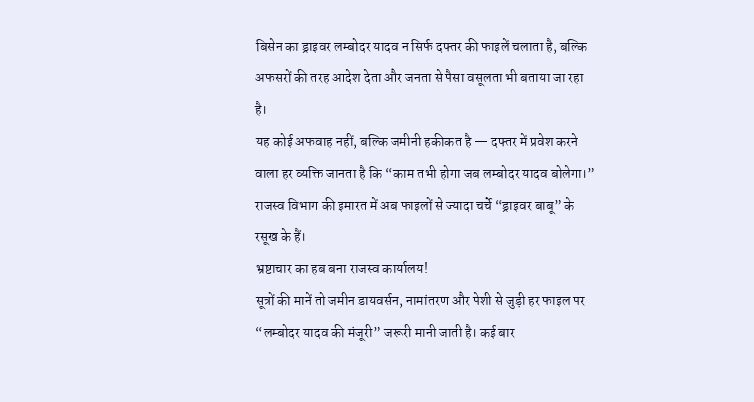बिसेन का ड्राइवर लम्बोदर यादव न सिर्फ दफ्तर की फाइलें चलाता है, बल्कि अफसरों की तरह आदेश देता और जनता से पैसा वसूलता भी बताया जा रहा है।
यह कोई अफवाह नहीं, बल्कि जमीनी हकीकत है — दफ्तर में प्रवेश करने वाला हर व्यक्ति जानता है कि “काम तभी होगा जब लम्बोदर यादव बोलेगा।” राजस्व विभाग की इमारत में अब फाइलों से ज्यादा चर्चे “ड्राइवर बाबू” के रसूख के हैं।
भ्रष्टाचार का हब बना राजस्व कार्यालय!
सूत्रों की मानें तो जमीन डायवर्सन, नामांतरण और पेशी से जुड़ी हर फाइल पर “लम्बोदर यादव की मंजूरी” जरूरी मानी जाती है। कई बार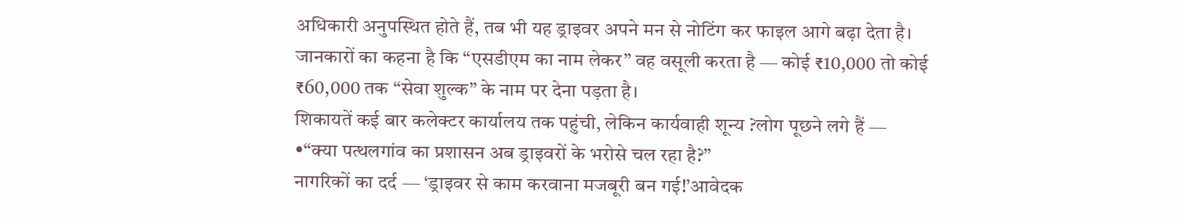अधिकारी अनुपस्थित होते हैं, तब भी यह ड्राइवर अपने मन से नोटिंग कर फाइल आगे बढ़ा देता है।
जानकारों का कहना है कि “एसडीएम का नाम लेकर” वह वसूली करता है — कोई ₹10,000 तो कोई ₹60,000 तक “सेवा शुल्क” के नाम पर देना पड़ता है।
शिकायतें कई बार कलेक्टर कार्यालय तक पहुंची, लेकिन कार्यवाही शून्य ?लोग पूछने लगे हैं —
•“क्या पत्थलगांव का प्रशासन अब ड्राइवरों के भरोसे चल रहा है?”
नागरिकों का दर्द — ‘ड्राइवर से काम करवाना मजबूरी बन गई!’आवेदक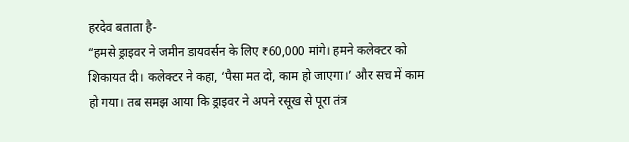हरदेव बताता है-
“हमसे ड्राइवर ने जमीन डायवर्सन के लिए ₹60,000 मांगे। हमने कलेक्टर को शिकायत दी। कलेक्टर ने कहा, ‘पैसा मत दो, काम हो जाएगा।’ और सच में काम हो गया। तब समझ आया कि ड्राइवर ने अपने रसूख से पूरा तंत्र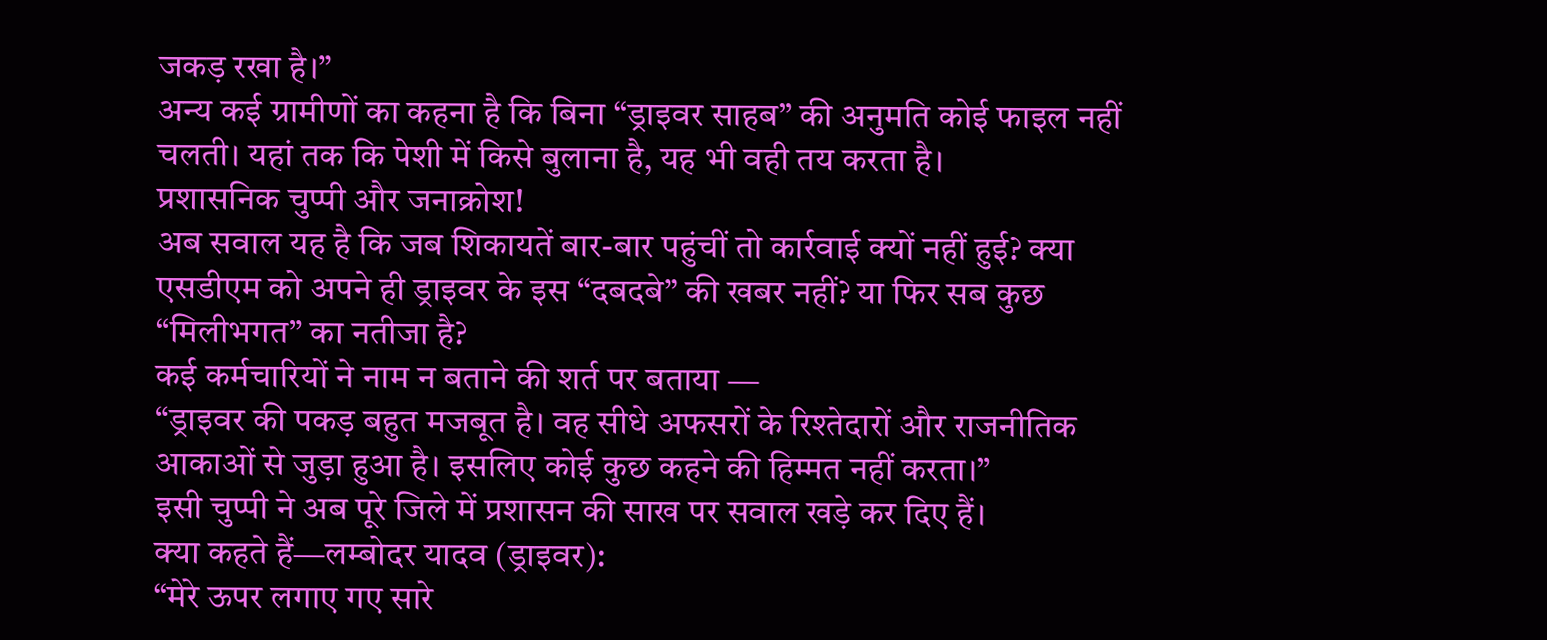जकड़ रखा है।”
अन्य कई ग्रामीणों का कहना है कि बिना “ड्राइवर साहब” की अनुमति कोई फाइल नहीं चलती। यहां तक कि पेशी में किसे बुलाना है, यह भी वही तय करता है।
प्रशासनिक चुप्पी और जनाक्रोश!
अब सवाल यह है कि जब शिकायतें बार-बार पहुंचीं तो कार्रवाई क्यों नहीं हुई? क्या एसडीएम को अपने ही ड्राइवर के इस “दबदबे” की खबर नहीं? या फिर सब कुछ “मिलीभगत” का नतीजा है?
कई कर्मचारियों ने नाम न बताने की शर्त पर बताया —
“ड्राइवर की पकड़ बहुत मजबूत है। वह सीधे अफसरों के रिश्तेदारों और राजनीतिक आकाओं से जुड़ा हुआ है। इसलिए कोई कुछ कहने की हिम्मत नहीं करता।”
इसी चुप्पी ने अब पूरे जिले में प्रशासन की साख पर सवाल खड़े कर दिए हैं।
क्या कहते हैं—लम्बोदर यादव (ड्राइवर):
“मेरे ऊपर लगाए गए सारे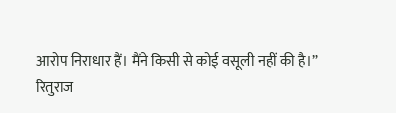आरोप निराधार हैं। मैंने किसी से कोई वसूली नहीं की है।”
रितुराज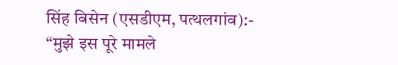सिंह बिसेन (एसडीएम, पत्थलगांव):-
“मुझे इस पूरे मामले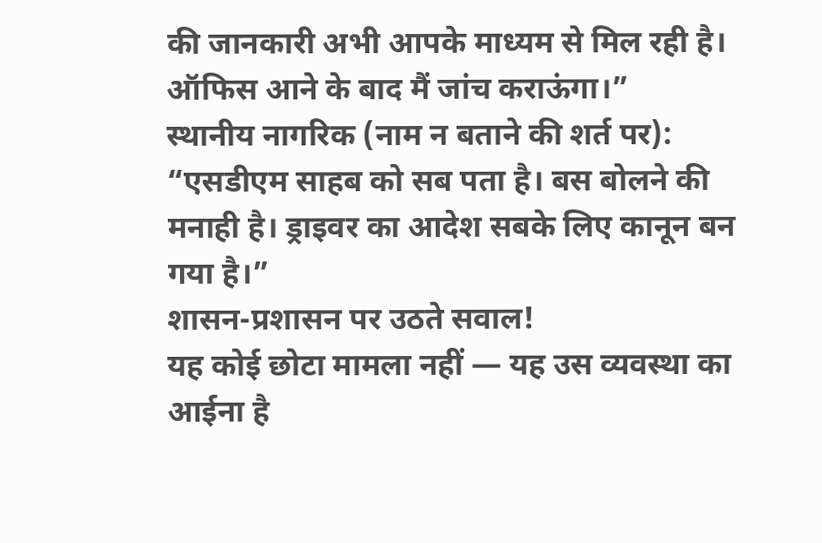की जानकारी अभी आपके माध्यम से मिल रही है। ऑफिस आने के बाद मैं जांच कराऊंगा।”
स्थानीय नागरिक (नाम न बताने की शर्त पर):
“एसडीएम साहब को सब पता है। बस बोलने की मनाही है। ड्राइवर का आदेश सबके लिए कानून बन गया है।”
शासन-प्रशासन पर उठते सवाल!
यह कोई छोटा मामला नहीं — यह उस व्यवस्था का आईना है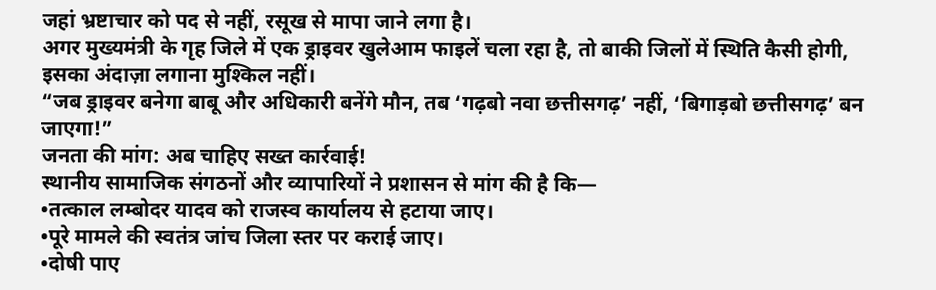जहां भ्रष्टाचार को पद से नहीं, रसूख से मापा जाने लगा है।
अगर मुख्यमंत्री के गृह जिले में एक ड्राइवर खुलेआम फाइलें चला रहा है, तो बाकी जिलों में स्थिति कैसी होगी, इसका अंदाज़ा लगाना मुश्किल नहीं।
“जब ड्राइवर बनेगा बाबू और अधिकारी बनेंगे मौन, तब ‘गढ़बो नवा छत्तीसगढ़’ नहीं, ‘बिगाड़बो छत्तीसगढ़’ बन जाएगा!”
जनता की मांग: अब चाहिए सख्त कार्रवाई!
स्थानीय सामाजिक संगठनों और व्यापारियों ने प्रशासन से मांग की है कि—
•तत्काल लम्बोदर यादव को राजस्व कार्यालय से हटाया जाए।
•पूरे मामले की स्वतंत्र जांच जिला स्तर पर कराई जाए।
•दोषी पाए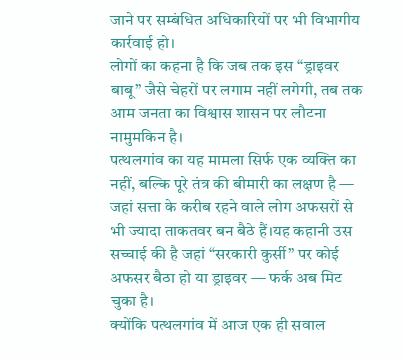जाने पर सम्बंधित अधिकारियों पर भी विभागीय कार्रवाई हो।
लोगों का कहना है कि जब तक इस “ड्राइवर बाबू” जैसे चेहरों पर लगाम नहीं लगेगी, तब तक आम जनता का विश्वास शासन पर लौटना नामुमकिन है।
पत्थलगांव का यह मामला सिर्फ एक व्यक्ति का नहीं, बल्कि पूरे तंत्र की बीमारी का लक्षण है — जहां सत्ता के करीब रहने वाले लोग अफसरों से भी ज्यादा ताकतवर बन बैठे हैं।यह कहानी उस सच्चाई की है जहां “सरकारी कुर्सी” पर कोई अफसर बैठा हो या ड्राइवर — फर्क अब मिट चुका है।
क्योंकि पत्थलगांव में आज एक ही सवाल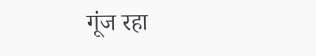गूंज रहा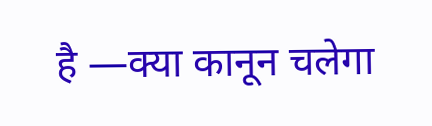है —क्या कानून चलेगा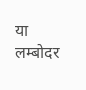या लम्बोदर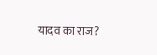यादव का राज?